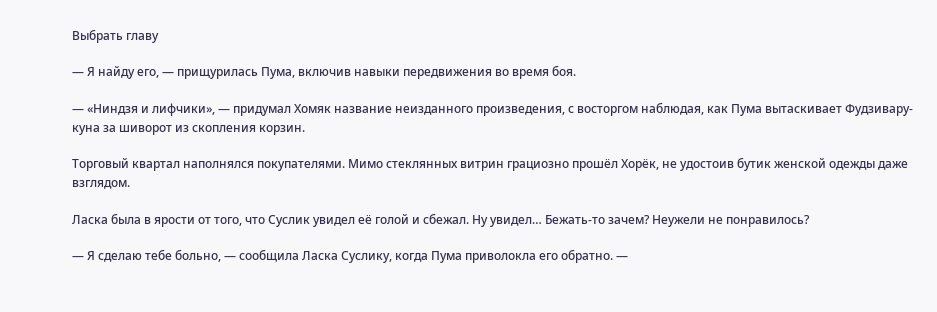Выбрать главу

— Я найду его, — прищурилась Пума, включив навыки передвижения во время боя.

— «Ниндзя и лифчики», — придумал Хомяк название неизданного произведения, с восторгом наблюдая, как Пума вытаскивает Фудзивару-куна за шиворот из скопления корзин.

Торговый квартал наполнялся покупателями. Мимо стеклянных витрин грациозно прошёл Хорёк, не удостоив бутик женской одежды даже взглядом.

Ласка была в ярости от того, что Суслик увидел её голой и сбежал. Ну увидел… Бежать-то зачем? Неужели не понравилось?

— Я сделаю тебе больно, — сообщила Ласка Суслику, когда Пума приволокла его обратно. —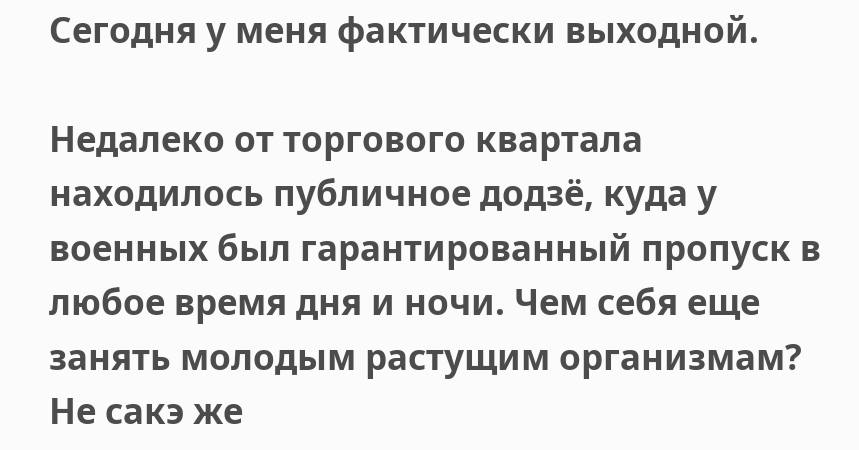Сегодня у меня фактически выходной.

Недалеко от торгового квартала находилось публичное додзё, куда у военных был гарантированный пропуск в любое время дня и ночи. Чем себя еще занять молодым растущим организмам? Не сакэ же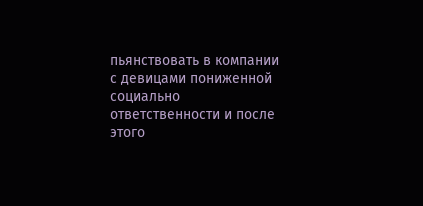пьянствовать в компании с девицами пониженной социально ответственности и после этого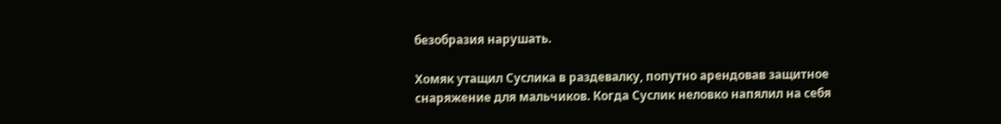безобразия нарушать.

Хомяк утащил Суслика в раздевалку, попутно арендовав защитное снаряжение для мальчиков. Когда Суслик неловко напялил на себя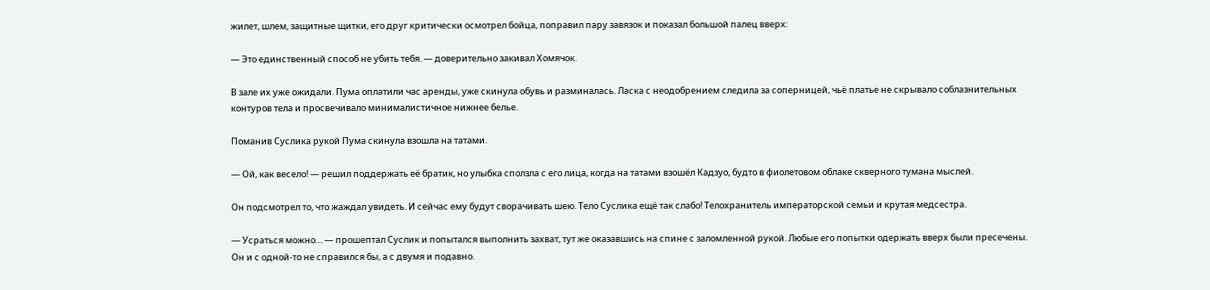жилет, шлем, защитные щитки, его друг критически осмотрел бойца, поправил пару завязок и показал большой палец вверх:

— Это единственный способ не убить тебя. — доверительно закивал Хомячок.

В зале их уже ожидали. Пума оплатили час аренды, уже скинула обувь и разминалась. Ласка с неодобрением следила за соперницей, чьё платье не скрывало соблазнительных контуров тела и просвечивало минималистичное нижнее белье.

Поманив Суслика рукой Пума скинула взошла на татами.

— Ой, как весело! — решил поддержать её братик, но улыбка сползла с его лица, когда на татами взошёл Кадзуо, будто в фиолетовом облаке скверного тумана мыслей.

Он подсмотрел то, что жаждал увидеть. И сейчас ему будут сворачивать шею. Тело Суслика ещё так слабо! Телохранитель императорской семьи и крутая медсестра.

— Усраться можно… — прошептал Суслик и попытался выполнить захват, тут же оказавшись на спине с заломленной рукой. Любые его попытки одержать вверх были пресечены. Он и с одной-то не справился бы, а с двумя и подавно.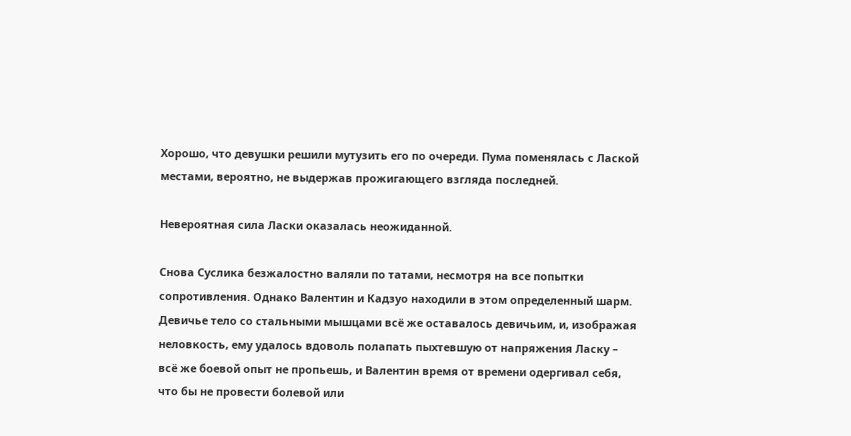Хорошо, что девушки решили мутузить его по очереди. Пума поменялась с Лаской местами, вероятно, не выдержав прожигающего взгляда последней.

Невероятная сила Ласки оказалась неожиданной.

Снова Суслика безжалостно валяли по татами, несмотря на все попытки сопротивления. Однако Валентин и Кадзуо находили в этом определенный шарм. Девичье тело со стальными мышцами всё же оставалось девичьим, и, изображая неловкость, ему удалось вдоволь полапать пыхтевшую от напряжения Ласку – всё же боевой опыт не пропьешь, и Валентин время от времени одергивал себя, что бы не провести болевой или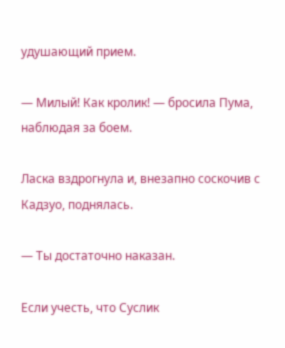удушающий прием.

— Милый! Как кролик! — бросила Пума, наблюдая за боем.

Ласка вздрогнула и, внезапно соскочив с Кадзуо, поднялась.

— Ты достаточно наказан.

Если учесть, что Суслик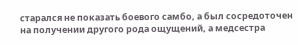старался не показать боевого самбо, а был сосредоточен на получении другого рода ощущений, а медсестра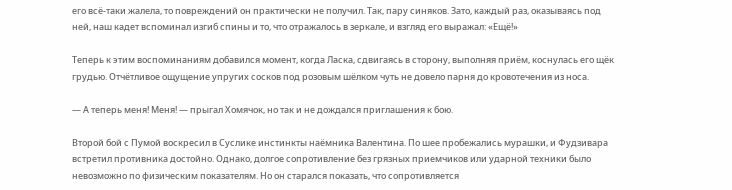его всё-таки жалела, то повреждений он практически не получил. Так, пару синяков. Зато, каждый раз, оказываясь под ней, наш кадет вспоминал изгиб спины и то, что отражалось в зеркале, и взгляд его выражал: «Ещё!»

Теперь к этим воспоминаниям добавился момент, когда Ласка, сдвигаясь в сторону, выполняя приём, коснулась его щёк грудью. Отчётливое ощущение упругих сосков под розовым шёлком чуть не довело парня до кровотечения из носа.

— А теперь меня! Меня! — прыгал Хомячок, но так и не дождался приглашения к бою.

Второй бой с Пумой воскресил в Суслике инстинкты наёмника Валентина. По шее пробежались мурашки, и Фудзивара встретил противника достойно. Однако, долгое сопротивление без грязных приемчиков или ударной техники было невозможно по физическим показателям. Но он старался показать, что сопротивляется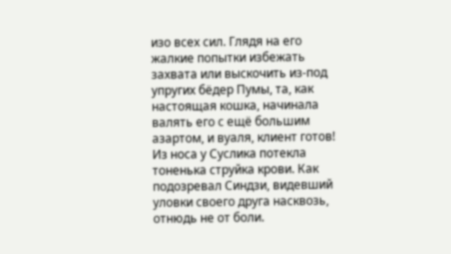изо всех сил. Глядя на его жалкие попытки избежать захвата или выскочить из-под упругих бёдер Пумы, та, как настоящая кошка, начинала валять его с ещё большим азартом, и вуаля, клиент готов! Из носа у Суслика потекла тоненька струйка крови. Как подозревал Синдзи, видевший уловки своего друга насквозь, отнюдь не от боли.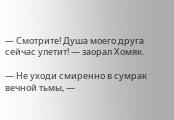— Смотрите! Душа моего друга сейчас улетит! — заорал Хомяк.

— Не уходи смиренно в сумрак вечной тьмы, —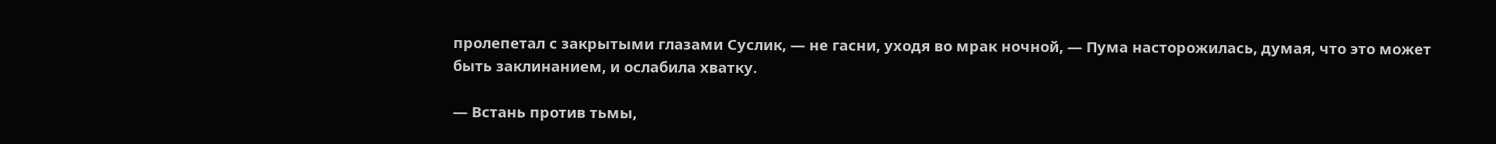пролепетал с закрытыми глазами Суслик, — не гасни, уходя во мрак ночной, — Пума насторожилась, думая, что это может быть заклинанием, и ослабила хватку.

— Встань против тьмы,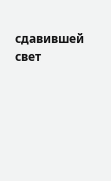сдавившей свет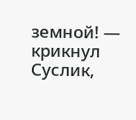земной! — крикнул Суслик,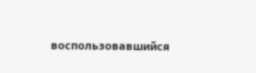воспользовавшийся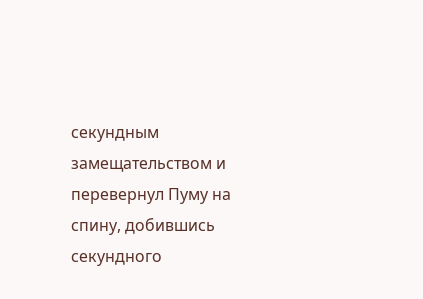секундным замещательством и перевернул Пуму на спину, добившись секундного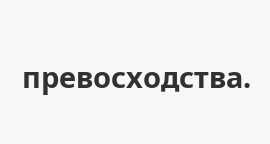превосходства.